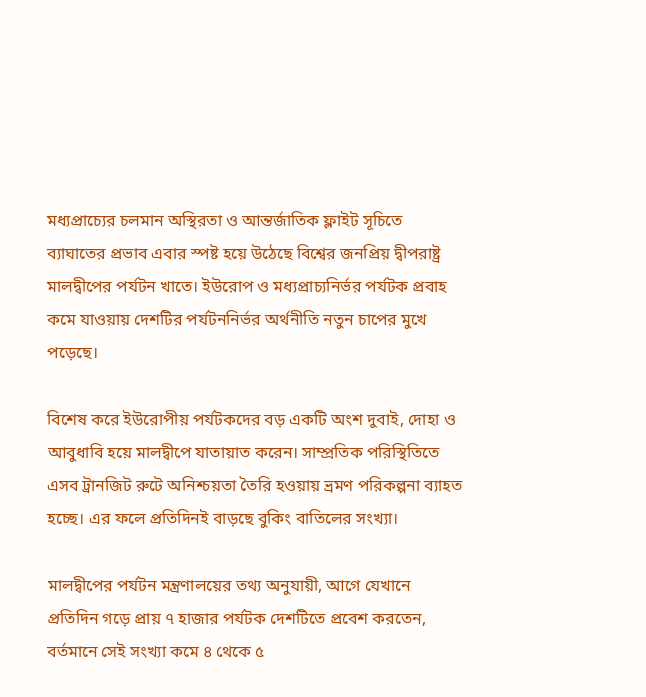মধ্যপ্রাচ্যের চলমান অস্থিরতা ও আন্তর্জাতিক ফ্লাইট সূচিতে ব্যাঘাতের প্রভাব এবার স্পষ্ট হয়ে উঠেছে বিশ্বের জনপ্রিয় দ্বীপরাষ্ট্র মালদ্বীপের পর্যটন খাতে। ইউরোপ ও মধ্যপ্রাচ্যনির্ভর পর্যটক প্রবাহ কমে যাওয়ায় দেশটির পর্যটননির্ভর অর্থনীতি নতুন চাপের মুখে পড়েছে।

বিশেষ করে ইউরোপীয় পর্যটকদের বড় একটি অংশ দুবাই, দোহা ও আবুধাবি হয়ে মালদ্বীপে যাতায়াত করেন। সাম্প্রতিক পরিস্থিতিতে এসব ট্রানজিট রুটে অনিশ্চয়তা তৈরি হওয়ায় ভ্রমণ পরিকল্পনা ব্যাহত হচ্ছে। এর ফলে প্রতিদিনই বাড়ছে বুকিং বাতিলের সংখ্যা।

মালদ্বীপের পর্যটন মন্ত্রণালয়ের তথ্য অনুযায়ী, আগে যেখানে প্রতিদিন গড়ে প্রায় ৭ হাজার পর্যটক দেশটিতে প্রবেশ করতেন, বর্তমানে সেই সংখ্যা কমে ৪ থেকে ৫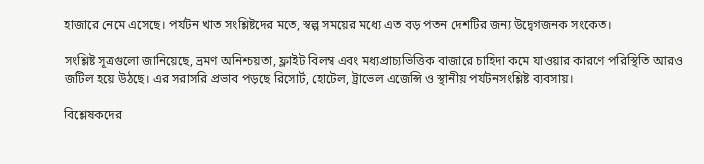হাজারে নেমে এসেছে। পর্যটন খাত সংশ্লিষ্টদের মতে, স্বল্প সময়ের মধ্যে এত বড় পতন দেশটির জন্য উদ্বেগজনক সংকেত।

সংশ্লিষ্ট সূত্রগুলো জানিয়েছে, ভ্রমণ অনিশ্চয়তা, ফ্লাইট বিলম্ব এবং মধ্যপ্রাচ্যভিত্তিক বাজারে চাহিদা কমে যাওয়ার কারণে পরিস্থিতি আরও জটিল হয়ে উঠছে। এর সরাসরি প্রভাব পড়ছে রিসোর্ট, হোটেল, ট্রাভেল এজেন্সি ও স্থানীয় পর্যটনসংশ্লিষ্ট ব্যবসায়।

বিশ্লেষকদের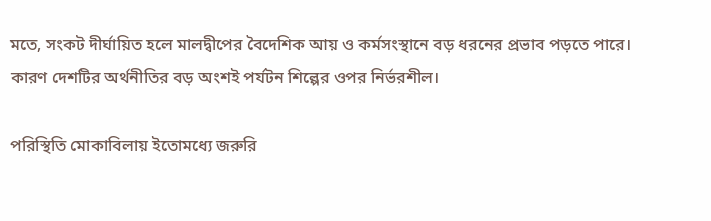মতে, সংকট দীর্ঘায়িত হলে মালদ্বীপের বৈদেশিক আয় ও কর্মসংস্থানে বড় ধরনের প্রভাব পড়তে পারে। কারণ দেশটির অর্থনীতির বড় অংশই পর্যটন শিল্পের ওপর নির্ভরশীল।

পরিস্থিতি মোকাবিলায় ইতোমধ্যে জরুরি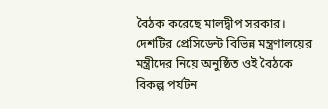বৈঠক করেছে মালদ্বীপ সরকার। দেশটির প্রেসিডেন্ট বিভিন্ন মন্ত্রণালয়ের মন্ত্রীদের নিয়ে অনুষ্ঠিত ওই বৈঠকে বিকল্প পর্যটন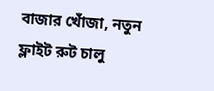বাজার খোঁজা, নতুন ফ্লাইট রুট চালু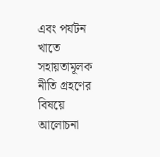এবং পর্যটন খাতে সহায়তামূলক নীতি গ্রহণের বিষয়ে আলোচনা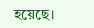হয়েছে।